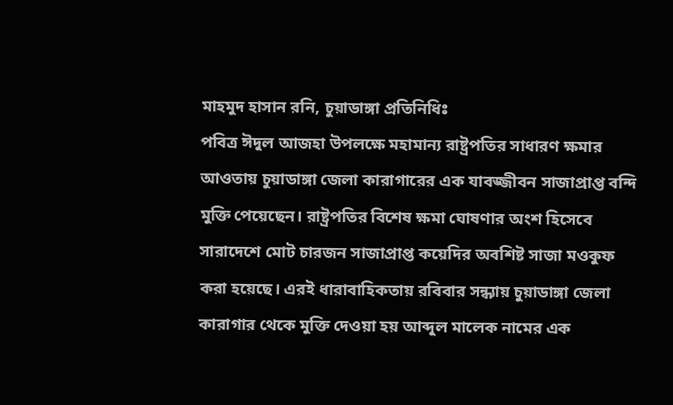মাহমুদ হাসান রনি, চুয়াডাঙ্গা প্রতিনিধিঃ
পবিত্র ঈদুল আজহা উপলক্ষে মহামান্য রাষ্ট্রপতির সাধারণ ক্ষমার আওতায় চুয়াডাঙ্গা জেলা কারাগারের এক যাবজ্জীবন সাজাপ্রাপ্ত বন্দি মুক্তি পেয়েছেন। রাষ্ট্রপতির বিশেষ ক্ষমা ঘোষণার অংশ হিসেবে সারাদেশে মোট চারজন সাজাপ্রাপ্ত কয়েদির অবশিষ্ট সাজা মওকুফ করা হয়েছে। এরই ধারাবাহিকতায় রবিবার সন্ধ্যায় চুয়াডাঙ্গা জেলা কারাগার থেকে মুক্তি দেওয়া হয় আব্দুল মালেক নামের এক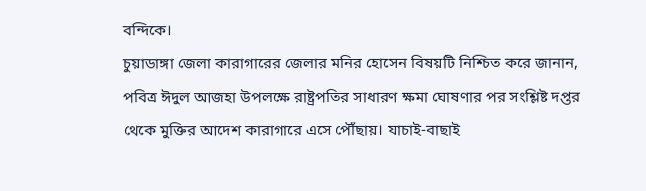বন্দিকে।
চুয়াডাঙ্গা জেলা কারাগারের জেলার মনির হোসেন বিষয়টি নিশ্চিত করে জানান, পবিত্র ঈদুল আজহা উপলক্ষে রাষ্ট্রপতির সাধারণ ক্ষমা ঘোষণার পর সংশ্লিষ্ট দপ্তর থেকে মুক্তির আদেশ কারাগারে এসে পৌঁছায়। যাচাই-বাছাই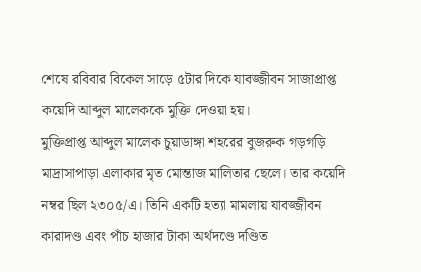শেষে রবিবার বিকেল সাড়ে ৫টার দিকে যাবজ্জীবন সাজাপ্রাপ্ত কয়েদি আব্দুল মালেককে মুক্তি দেওয়া হয়।
মুক্তিপ্রাপ্ত আব্দুল মালেক চুয়াডাঙ্গা শহরের বুজরুক গড়গড়ি মাদ্রাসাপাড়া এলাকার মৃত মোন্তাজ মালিতার ছেলে। তার কয়েদি নম্বর ছিল ২৩০৫/এ। তিনি একটি হত্যা মামলায় যাবজ্জীবন কারাদণ্ড এবং পাঁচ হাজার টাকা অর্থদণ্ডে দণ্ডিত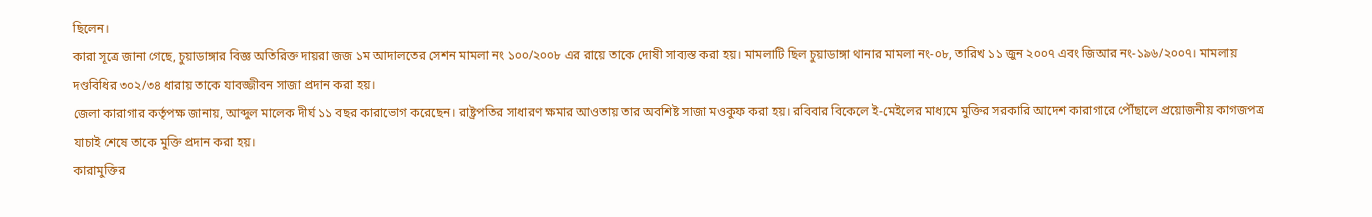ছিলেন।
কারা সূত্রে জানা গেছে, চুয়াডাঙ্গার বিজ্ঞ অতিরিক্ত দায়রা জজ ১ম আদালতের সেশন মামলা নং ১০০/২০০৮ এর রায়ে তাকে দোষী সাব্যস্ত করা হয়। মামলাটি ছিল চুয়াডাঙ্গা থানার মামলা নং-০৮, তারিখ ১১ জুন ২০০৭ এবং জিআর নং-১৯৬/২০০৭। মামলায় দণ্ডবিধির ৩০২/৩৪ ধারায় তাকে যাবজ্জীবন সাজা প্রদান করা হয়।
জেলা কারাগার কর্তৃপক্ষ জানায়, আব্দুল মালেক দীর্ঘ ১১ বছর কারাভোগ করেছেন। রাষ্ট্রপতির সাধারণ ক্ষমার আওতায় তার অবশিষ্ট সাজা মওকুফ করা হয়। রবিবার বিকেলে ই-মেইলের মাধ্যমে মুক্তির সরকারি আদেশ কারাগারে পৌঁছালে প্রয়োজনীয় কাগজপত্র যাচাই শেষে তাকে মুক্তি প্রদান করা হয়।
কারামুক্তির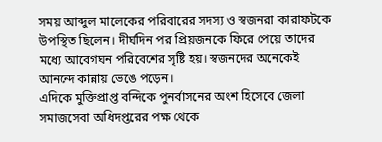সময় আব্দুল মালেকের পরিবারের সদস্য ও স্বজনরা কারাফটকে উপস্থিত ছিলেন। দীর্ঘদিন পর প্রিয়জনকে ফিরে পেয়ে তাদের মধ্যে আবেগঘন পরিবেশের সৃষ্টি হয়। স্বজনদের অনেকেই আনন্দে কান্নায় ভেঙে পড়েন।
এদিকে মুক্তিপ্রাপ্ত বন্দিকে পুনর্বাসনের অংশ হিসেবে জেলা সমাজসেবা অধিদপ্তরের পক্ষ থেকে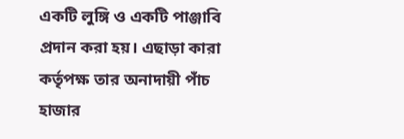একটি লুঙ্গি ও একটি পাঞ্জাবি প্রদান করা হয়। এছাড়া কারা কর্তৃপক্ষ তার অনাদায়ী পাঁচ হাজার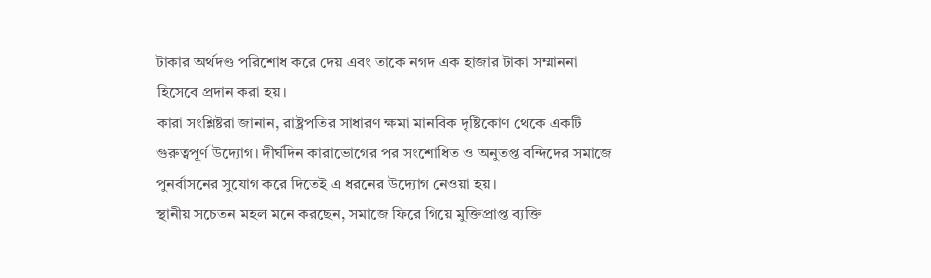টাকার অর্থদণ্ড পরিশোধ করে দেয় এবং তাকে নগদ এক হাজার টাকা সম্মাননা হিসেবে প্রদান করা হয়।
কারা সংশ্লিষ্টরা জানান, রাষ্ট্রপতির সাধারণ ক্ষমা মানবিক দৃষ্টিকোণ থেকে একটি গুরুত্বপূর্ণ উদ্যোগ। দীর্ঘদিন কারাভোগের পর সংশোধিত ও অনুতপ্ত বন্দিদের সমাজে পুনর্বাসনের সুযোগ করে দিতেই এ ধরনের উদ্যোগ নেওয়া হয়।
স্থানীয় সচেতন মহল মনে করছেন, সমাজে ফিরে গিয়ে মুক্তিপ্রাপ্ত ব্যক্তি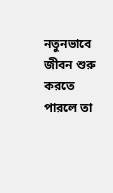নতুনভাবে জীবন শুরু করতে পারলে তা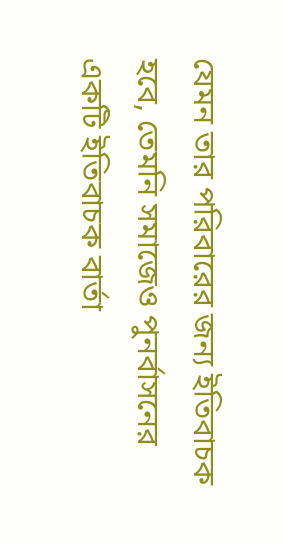যেমন তার পরিবারের জন্য ইতিবাচক হবে, তেমনি সমাজেও পুনর্বাসনের একটি ইতিবাচক বার্তা